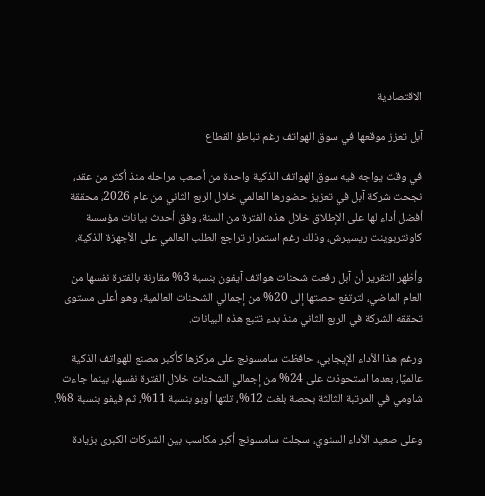الاقتصادية

آبل تعزز موقعها في سوق الهواتف رغم تباطؤ القطاع

في وقت يواجه فيه سوق الهواتف الذكية واحدة من أصعب مراحله منذ أكثر من عقد، نجحت شركة آبل في تعزيز حضورها العالمي خلال الربع الثاني من عام 2026، محققة أفضل أداء لها على الإطلاق خلال هذه الفترة من السنة، وفق أحدث بيانات مؤسسة كاونتربوينت ريسيرش، وذلك رغم استمرار تراجع الطلب العالمي على الأجهزة الذكية.

وأظهر التقرير أن آبل رفعت شحنات هواتف آيفون بنسبة 3% مقارنة بالفترة نفسها من العام الماضي، لترتفع حصتها إلى 20% من إجمالي الشحنات العالمية، وهو أعلى مستوى تحققه الشركة في الربع الثاني منذ بدء تتبع هذه البيانات.

ورغم هذا الأداء الإيجابي، حافظت سامسونج على مركزها كأكبر مصنع للهواتف الذكية عالميًا، بعدما استحوذت على 24% من إجمالي الشحنات خلال الفترة نفسها، بينما جاءت شاومي في المرتبة الثالثة بحصة بلغت 12%، تلتها أوبو بنسبة 11%، ثم فيفو بنسبة 8%.

وعلى صعيد الأداء السنوي، سجلت سامسونج أكبر مكاسب بين الشركات الكبرى بزيادة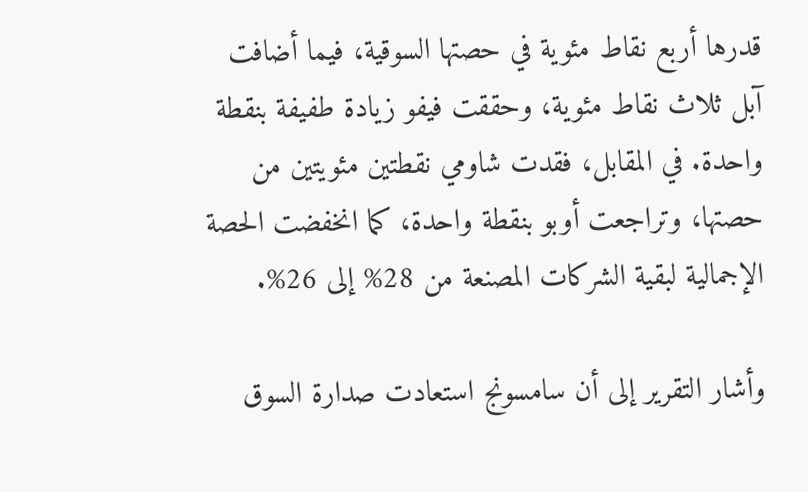قدرها أربع نقاط مئوية في حصتها السوقية، فيما أضافت آبل ثلاث نقاط مئوية، وحققت فيفو زيادة طفيفة بنقطة واحدة. في المقابل، فقدت شاومي نقطتين مئويتين من حصتها، وتراجعت أوبو بنقطة واحدة، كما انخفضت الحصة الإجمالية لبقية الشركات المصنعة من 28% إلى 26%.

وأشار التقرير إلى أن سامسونج استعادت صدارة السوق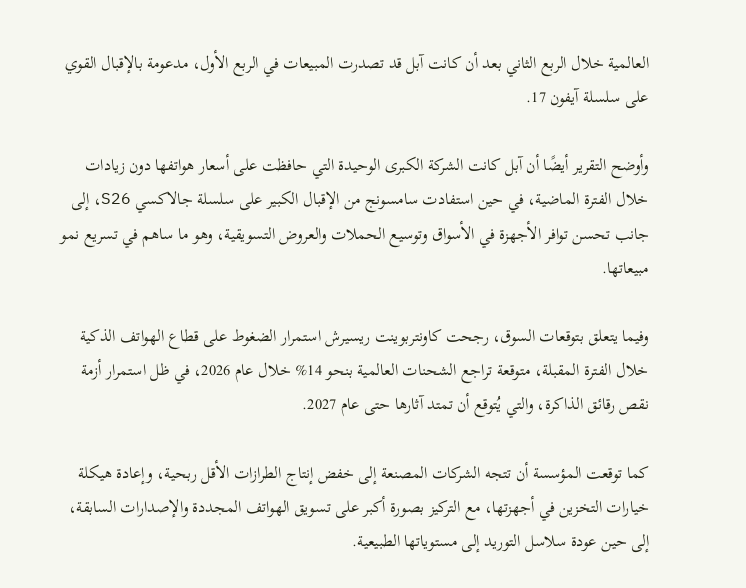العالمية خلال الربع الثاني بعد أن كانت آبل قد تصدرت المبيعات في الربع الأول، مدعومة بالإقبال القوي على سلسلة آيفون 17.

وأوضح التقرير أيضًا أن آبل كانت الشركة الكبرى الوحيدة التي حافظت على أسعار هواتفها دون زيادات خلال الفترة الماضية، في حين استفادت سامسونج من الإقبال الكبير على سلسلة جالاكسي S26، إلى جانب تحسن توافر الأجهزة في الأسواق وتوسيع الحملات والعروض التسويقية، وهو ما ساهم في تسريع نمو مبيعاتها.

وفيما يتعلق بتوقعات السوق، رجحت كاونتربوينت ريسيرش استمرار الضغوط على قطاع الهواتف الذكية خلال الفترة المقبلة، متوقعة تراجع الشحنات العالمية بنحو 14% خلال عام 2026، في ظل استمرار أزمة نقص رقائق الذاكرة، والتي يُتوقع أن تمتد آثارها حتى عام 2027.

كما توقعت المؤسسة أن تتجه الشركات المصنعة إلى خفض إنتاج الطرازات الأقل ربحية، وإعادة هيكلة خيارات التخزين في أجهزتها، مع التركيز بصورة أكبر على تسويق الهواتف المجددة والإصدارات السابقة، إلى حين عودة سلاسل التوريد إلى مستوياتها الطبيعية.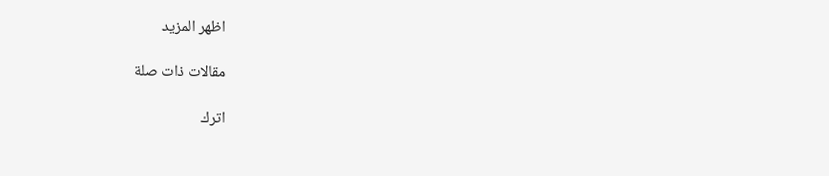اظهر المزيد

مقالات ذات صلة

اترك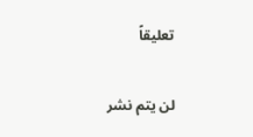تعليقاً

لن يتم نشر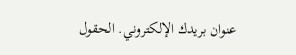عنوان بريدك الإلكتروني. الحقول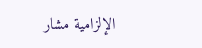الإلزامية مشار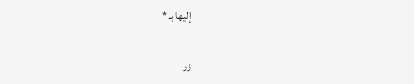إليها بـ *

زر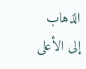الذهاب إلى الأعلى